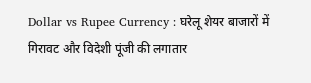Dollar vs Rupee Currency : घरेलू शेयर बाजारों में गिरावट और विदेशी पूंजी की लगातार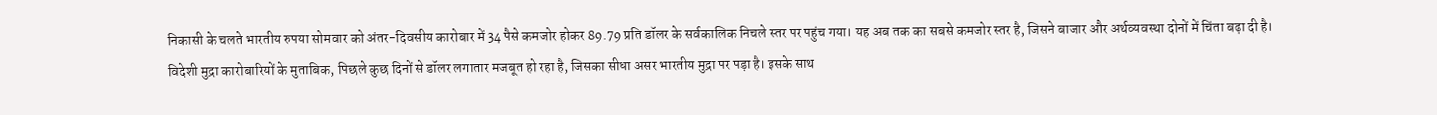निकासी के चलते भारतीय रुपया सोमवार को अंतर-दिवसीय कारोबार में 34 पैसे कमजोर होकर 89.79 प्रति डॉलर के सर्वकालिक निचले स्तर पर पहुंच गया। यह अब तक का सबसे कमजोर स्तर है, जिसने बाजार और अर्थव्यवस्था दोनों में चिंता बढ़ा दी है।
विदेशी मुद्रा कारोबारियों के मुताबिक, पिछले कुछ दिनों से डॉलर लगातार मजबूत हो रहा है, जिसका सीधा असर भारतीय मुद्रा पर पड़ा है। इसके साथ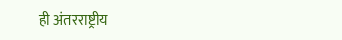ही अंतरराष्ट्रीय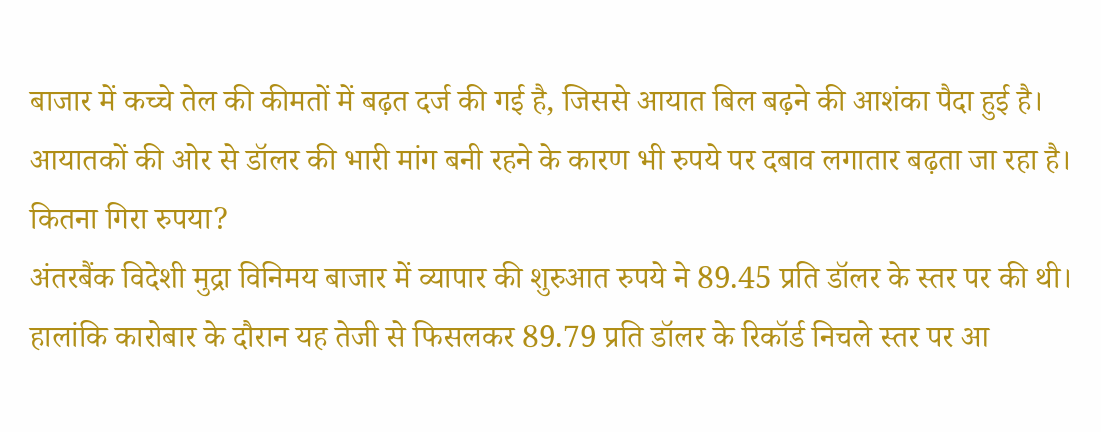बाजार में कच्चे तेल की कीमतों में बढ़त दर्ज की गई है, जिससे आयात बिल बढ़ने की आशंका पैदा हुई है। आयातकों की ओर से डॉलर की भारी मांग बनी रहने के कारण भी रुपये पर दबाव लगातार बढ़ता जा रहा है।
कितना गिरा रुपया?
अंतरबैंक विदेशी मुद्रा विनिमय बाजार में व्यापार की शुरुआत रुपये ने 89.45 प्रति डॉलर के स्तर पर की थी। हालांकि कारोबार के दौरान यह तेजी से फिसलकर 89.79 प्रति डॉलर के रिकॉर्ड निचले स्तर पर आ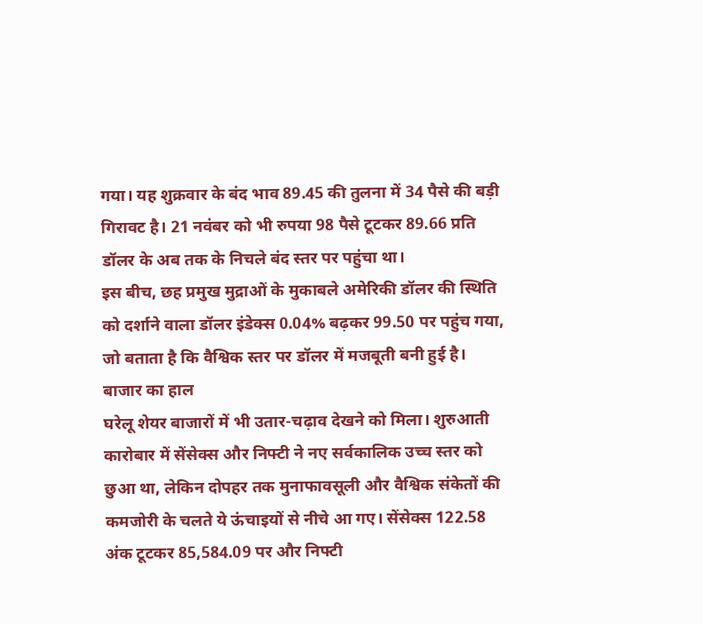गया। यह शुक्रवार के बंद भाव 89.45 की तुलना में 34 पैसे की बड़ी गिरावट है। 21 नवंबर को भी रुपया 98 पैसे टूटकर 89.66 प्रति डॉलर के अब तक के निचले बंद स्तर पर पहुंचा था।
इस बीच, छह प्रमुख मुद्राओं के मुकाबले अमेरिकी डॉलर की स्थिति को दर्शाने वाला डॉलर इंडेक्स 0.04% बढ़कर 99.50 पर पहुंच गया, जो बताता है कि वैश्विक स्तर पर डॉलर में मजबूती बनी हुई है।
बाजार का हाल
घरेलू शेयर बाजारों में भी उतार-चढ़ाव देखने को मिला। शुरुआती कारोबार में सेंसेक्स और निफ्टी ने नए सर्वकालिक उच्च स्तर को छुआ था, लेकिन दोपहर तक मुनाफावसूली और वैश्विक संकेतों की कमजोरी के चलते ये ऊंचाइयों से नीचे आ गए। सेंसेक्स 122.58 अंक टूटकर 85,584.09 पर और निफ्टी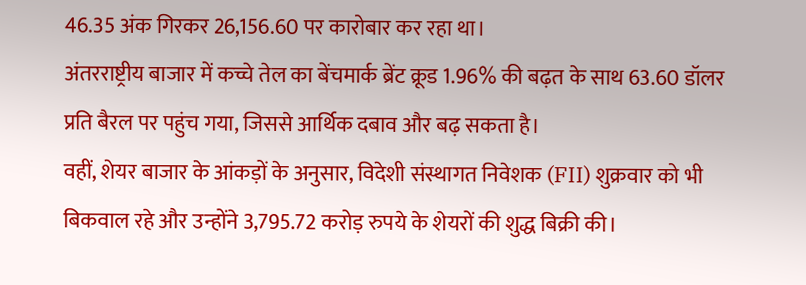46.35 अंक गिरकर 26,156.60 पर कारोबार कर रहा था।
अंतरराष्ट्रीय बाजार में कच्चे तेल का बेंचमार्क ब्रेंट क्रूड 1.96% की बढ़त के साथ 63.60 डॉलर प्रति बैरल पर पहुंच गया, जिससे आर्थिक दबाव और बढ़ सकता है।
वहीं, शेयर बाजार के आंकड़ों के अनुसार, विदेशी संस्थागत निवेशक (FII) शुक्रवार को भी बिकवाल रहे और उन्होंने 3,795.72 करोड़ रुपये के शेयरों की शुद्ध बिक्री की।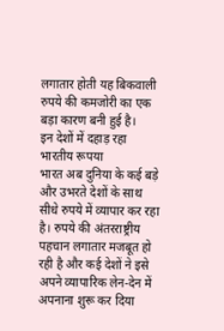लगातार होती यह बिकवाली रुपये की कमजोरी का एक बड़ा कारण बनी हुई है।
इन देशों में दहाड़ रहा भारतीय रूपया
भारत अब दुनिया के कई बड़े और उभरते देशों के साथ सीधे रुपये में व्यापार कर रहा है। रुपये की अंतरराष्ट्रीय पहचान लगातार मजबूत हो रही है और कई देशों ने इसे अपने व्यापारिक लेन-देन में अपनाना शुरू कर दिया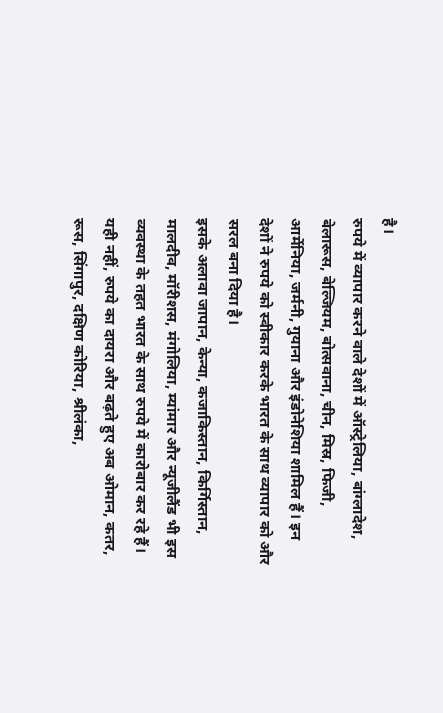है।
रुपये में व्यापार करने वाले देशों में ऑस्ट्रेलिया, बांग्लादेश, बेलारूस, बेल्जियम, बोत्सवाना, चीन, मिस्र, फिजी, आर्मेनिया, जर्मनी, गुयाना और इंडोनेशिया शामिल हैं। इन देशों ने रुपये को स्वीकार करके भारत के साथ व्यापार को और सरल बना दिया है।
इसके अलावा जापान, केन्या, कजाकिस्तान, किर्गिस्तान, मालदीव, मॉरीशस, मंगोलिया, म्यांमार और न्यूजीलैंड भी इस व्यवस्था के तहत भारत के साथ रुपये में कारोबार कर रहे हैं।
यही नहीं, रुपये का दायरा और बढ़ते हुए अब ओमान, कतर, रूस, सिंगापुर, दक्षिण कोरिया, श्रीलंका,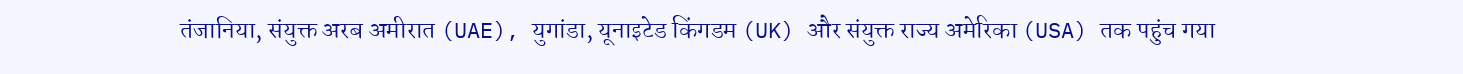तंजानिया, संयुक्त अरब अमीरात (UAE), युगांडा, यूनाइटेड किंगडम (UK) और संयुक्त राज्य अमेरिका (USA) तक पहुंच गया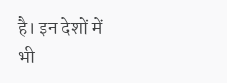है। इन देशों में भी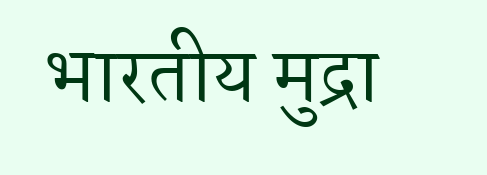भारतीय मुद्रा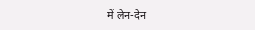में लेन-देन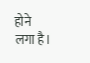होने लगा है।